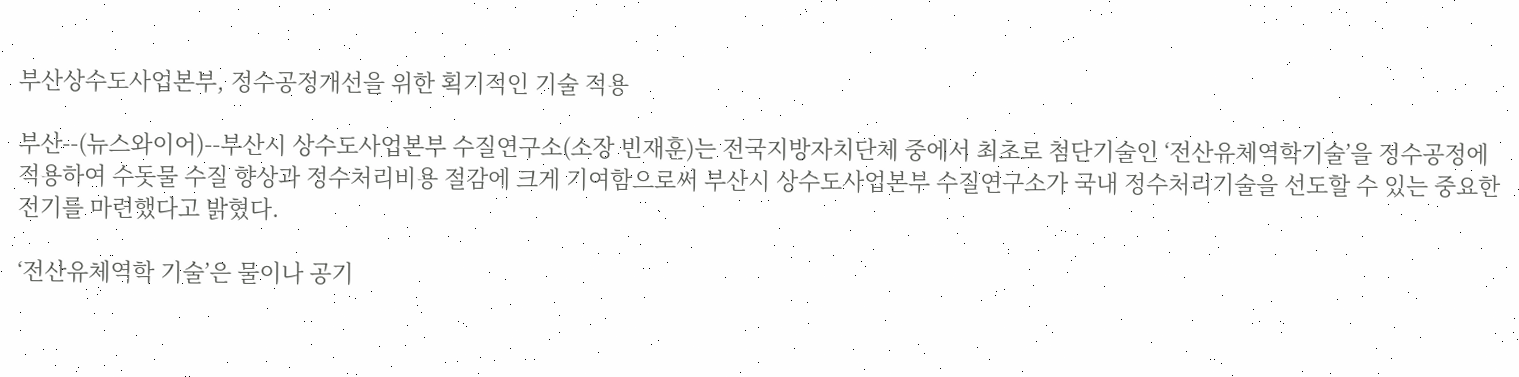부산상수도사업본부, 정수공정개선을 위한 획기적인 기술 적용

부산--(뉴스와이어)--부산시 상수도사업본부 수질연구소(소장 빈재훈)는 전국지방자치단체 중에서 최초로 첨단기술인 ‘전산유체역학기술’을 정수공정에 적용하여 수돗물 수질 향상과 정수처리비용 절감에 크게 기여함으로써 부산시 상수도사업본부 수질연구소가 국내 정수처리기술을 선도할 수 있는 중요한 전기를 마련했다고 밝혔다.

‘전산유체역학 기술’은 물이나 공기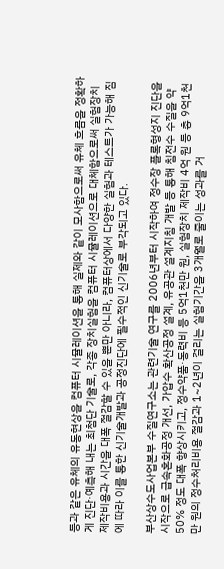등과 같은 유체의 유동현상을 컴퓨터 시뮬레이션을 통해 실제와 같이 모사함으로써 유체 흐름을 정확하게 진단·예측해 내는 최첨단 기술로, 각종 장치실험을 컴퓨터 시뮬레이션으로 대체함으로써 실험장치 제작비용과 시간을 대폭 절감할 수 있을 뿐만 아니라, 컴퓨터상에서 다양한 실험과 테스트가 가능해 짐에 따라 이를 통한 신기술개발과 공정진단에 필수적인 신기술로 부각되고 있다.

부산상수도사업본부 수질연구소는 관련기술 연구를 2006년부터 시작하여 정수장 플록형성지 진단을 시작으로 급속혼화공정 개선, 가압수 확산공정 설계, 유공관 설계지침 개발 등 통해 침전수 수질을 약 50% 정도 대폭 향상시키고, 정수약품·동력비 등 5억1천만 원, 실험장치 제작비 4억 원 등 총 9억1천만 원의 정수처리비용 절감과 1~2년이 걸리는 실험기간을 3개월로 줄이는 성과를 거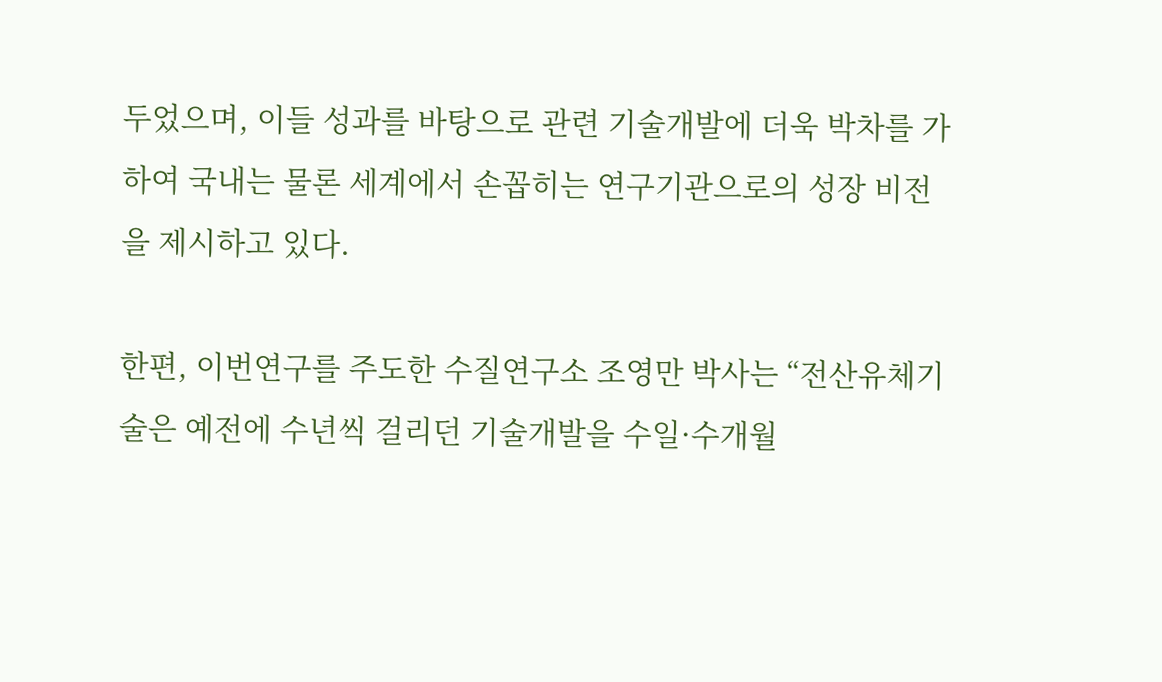두었으며, 이들 성과를 바탕으로 관련 기술개발에 더욱 박차를 가하여 국내는 물론 세계에서 손꼽히는 연구기관으로의 성장 비전을 제시하고 있다.

한편, 이번연구를 주도한 수질연구소 조영만 박사는 “전산유체기술은 예전에 수년씩 걸리던 기술개발을 수일·수개월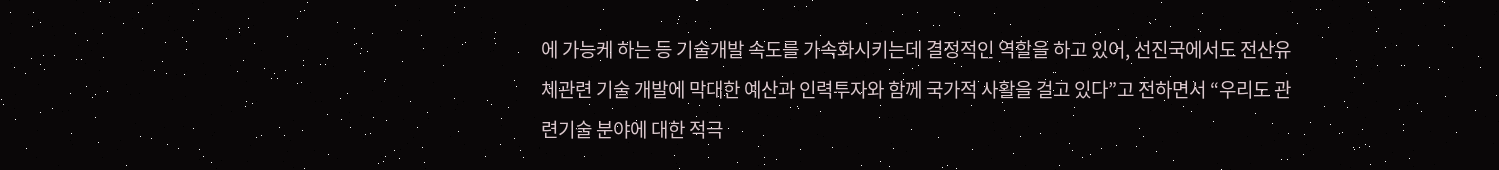에 가능케 하는 등 기술개발 속도를 가속화시키는데 결정적인 역할을 하고 있어, 선진국에서도 전산유체관련 기술 개발에 막대한 예산과 인력투자와 함께 국가적 사활을 걸고 있다”고 전하면서 “우리도 관련기술 분야에 대한 적극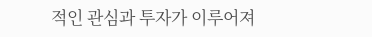적인 관심과 투자가 이루어져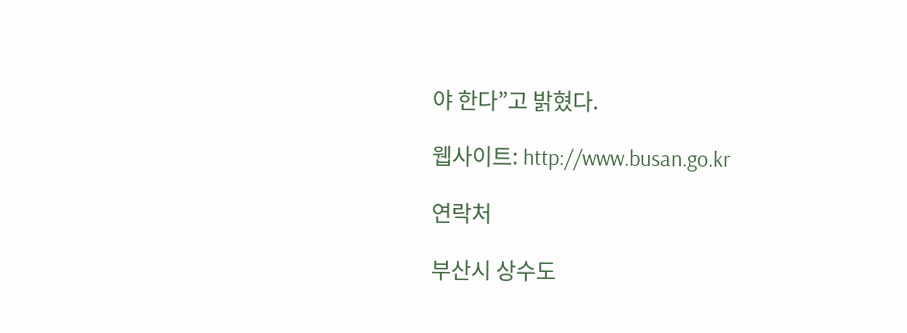야 한다”고 밝혔다.

웹사이트: http://www.busan.go.kr

연락처

부산시 상수도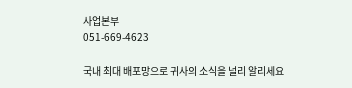사업본부
051-669-4623

국내 최대 배포망으로 귀사의 소식을 널리 알리세요